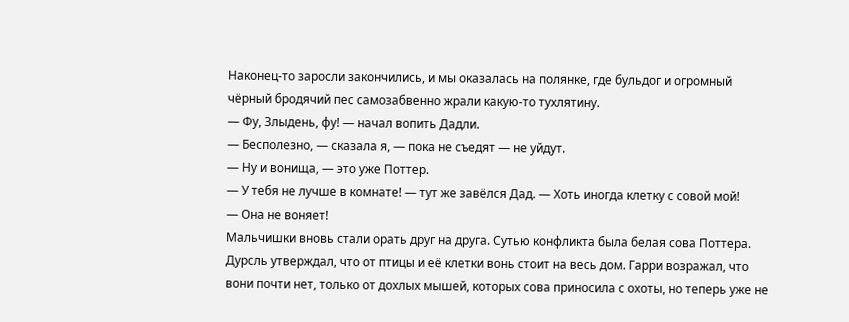Наконец-то заросли закончились, и мы оказалась на полянке, где бульдог и огромный чёрный бродячий пес самозабвенно жрали какую-то тухлятину.
— Фу, Злыдень, фу! — начал вопить Дадли.
— Бесполезно, — сказала я, — пока не съедят — не уйдут.
— Ну и вонища, — это уже Поттер.
— У тебя не лучше в комнате! — тут же завёлся Дад. — Хоть иногда клетку с совой мой!
— Она не воняет!
Мальчишки вновь стали орать друг на друга. Сутью конфликта была белая сова Поттера. Дурсль утверждал, что от птицы и её клетки вонь стоит на весь дом. Гарри возражал, что вони почти нет, только от дохлых мышей, которых сова приносила с охоты, но теперь уже не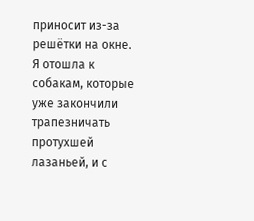приносит из-за решётки на окне. Я отошла к собакам, которые уже закончили трапезничать протухшей лазаньей, и с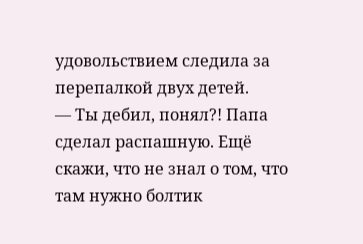удовольствием следила за перепалкой двух детей.
— Ты дебил, понял?! Папа сделал распашную. Ещё скажи, что не знал о том, что там нужно болтик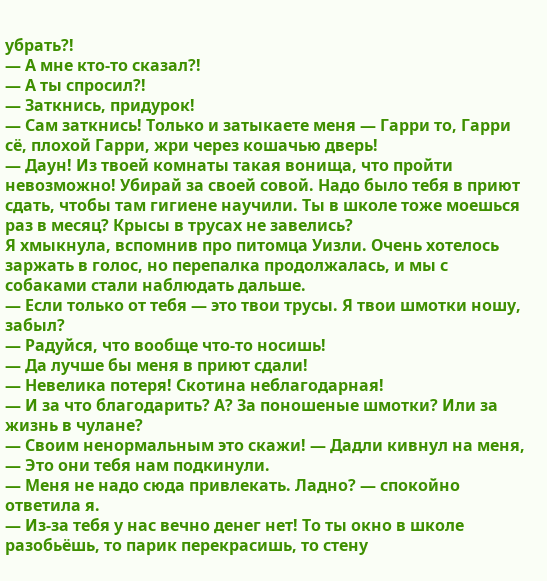убрать?!
— А мне кто-то сказал?!
— А ты спросил?!
— Заткнись, придурок!
— Сам заткнись! Только и затыкаете меня — Гарри то, Гарри сё, плохой Гарри, жри через кошачью дверь!
— Даун! Из твоей комнаты такая вонища, что пройти невозможно! Убирай за своей совой. Надо было тебя в приют сдать, чтобы там гигиене научили. Ты в школе тоже моешься раз в месяц? Крысы в трусах не завелись?
Я хмыкнула, вспомнив про питомца Уизли. Очень хотелось заржать в голос, но перепалка продолжалась, и мы с собаками стали наблюдать дальше.
— Если только от тебя — это твои трусы. Я твои шмотки ношу, забыл?
— Радуйся, что вообще что-то носишь!
— Да лучше бы меня в приют сдали!
— Невелика потеря! Скотина неблагодарная!
— И за что благодарить? А? За поношеные шмотки? Или за жизнь в чулане?
— Своим ненормальным это скажи! — Дадли кивнул на меня, — Это они тебя нам подкинули.
— Меня не надо сюда привлекать. Ладно? — спокойно ответила я.
— Из-за тебя у нас вечно денег нет! То ты окно в школе разобьёшь, то парик перекрасишь, то стену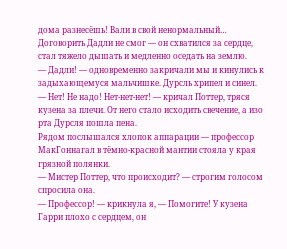дома разнесёшь! Вали в свой ненормальный…
Договорить Дадли не смог — он схватился за сердце, стал тяжело дышать и медленно оседать на землю.
— Дадли! — одновременно закричали мы и кинулись к задыхающемуся мальчишке. Дурсль хрипел и синел.
— Нет! Не надо! Нет-нет-нет! — кричал Поттер, тряся кузена за плечи. От него стало исходить свечение, а изо рта Дурсля пошла пена.
Рядом послышался хлопок аппарации — профессор МакГоннагал в тёмно-красной мантии стояла у края грязной полянки.
— Мистер Поттер, что происходит? — строгим голосом спросила она.
— Профессор! — крикнула я, — Помогите! У кузена Гарри плохо с сердцем, он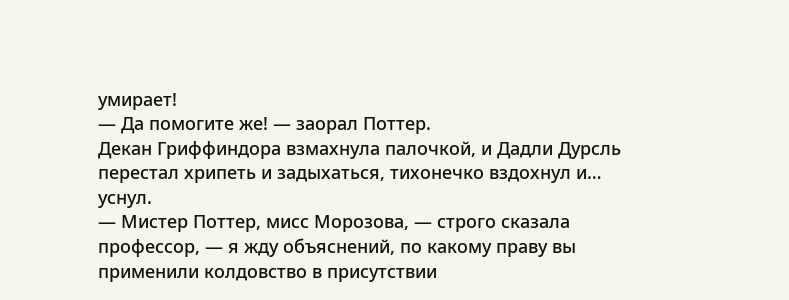умирает!
— Да помогите же! — заорал Поттер.
Декан Гриффиндора взмахнула палочкой, и Дадли Дурсль перестал хрипеть и задыхаться, тихонечко вздохнул и… уснул.
— Мистер Поттер, мисс Морозова, — строго сказала профессор, — я жду объяснений, по какому праву вы применили колдовство в присутствии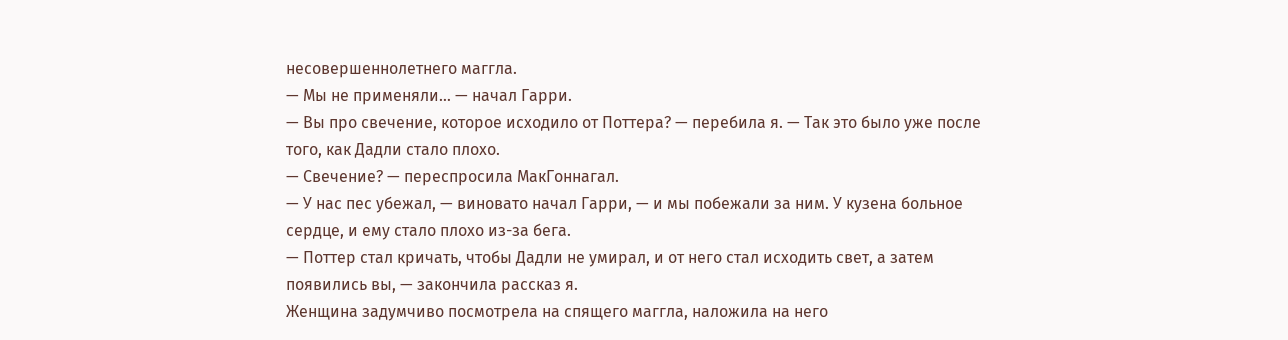несовершеннолетнего маггла.
— Мы не применяли… — начал Гарри.
— Вы про свечение, которое исходило от Поттера? — перебила я. — Так это было уже после того, как Дадли стало плохо.
— Свечение? — переспросила МакГоннагал.
— У нас пес убежал, — виновато начал Гарри, — и мы побежали за ним. У кузена больное сердце, и ему стало плохо из-за бега.
— Поттер стал кричать, чтобы Дадли не умирал, и от него стал исходить свет, а затем появились вы, — закончила рассказ я.
Женщина задумчиво посмотрела на спящего маггла, наложила на него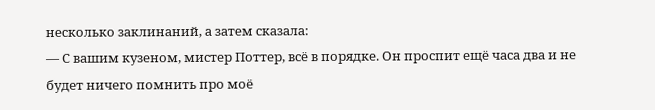несколько заклинаний, а затем сказала:
— С вашим кузеном, мистер Поттер, всё в порядке. Он проспит ещё часа два и не будет ничего помнить про моё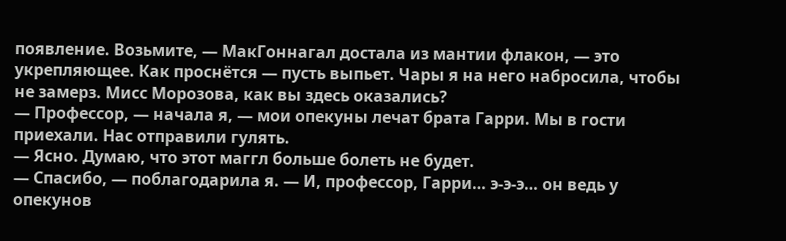появление. Возьмите, — МакГоннагал достала из мантии флакон, — это укрепляющее. Как проснётся — пусть выпьет. Чары я на него набросила, чтобы не замерз. Мисс Морозова, как вы здесь оказались?
— Профессор, — начала я, — мои опекуны лечат брата Гарри. Мы в гости приехали. Нас отправили гулять.
— Ясно. Думаю, что этот маггл больше болеть не будет.
— Спасибо, — поблагодарила я. — И, профессор, Гарри… э-э-э… он ведь у опекунов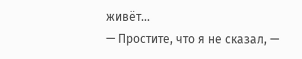живёт…
— Простите, что я не сказал, —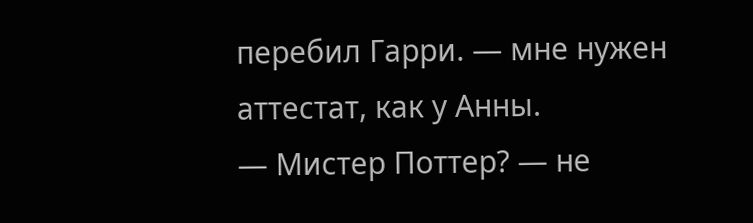перебил Гарри. — мне нужен аттестат, как у Анны.
— Мистер Поттер? — не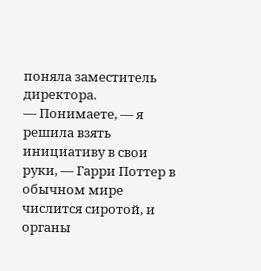поняла заместитель директора.
— Понимаете, — я решила взять инициативу в свои руки, — Гарри Поттер в обычном мире числится сиротой, и органы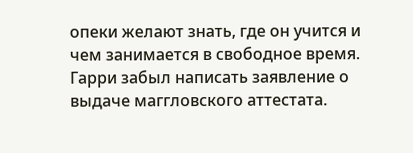опеки желают знать, где он учится и чем занимается в свободное время. Гарри забыл написать заявление о выдаче маггловского аттестата.